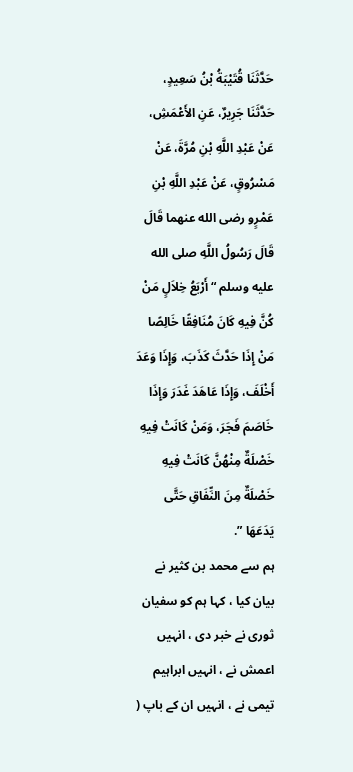حَدَّثَنَا قُتَيْبَةُ بْنُ سَعِيدٍ، حَدَّثَنَا جَرِيرٌ، عَنِ الأَعْمَشِ، عَنْ عَبْدِ اللَّهِ بْنِ مُرَّةَ، عَنْ مَسْرُوقٍ، عَنْ عَبْدِ اللَّهِ بْنِ عَمْرٍو رضى الله عنهما قَالَ قَالَ رَسُولُ اللَّهِ صلى الله عليه وسلم “ أَرْبَعُ خِلاَلٍ مَنْ كُنَّ فِيهِ كَانَ مُنَافِقًا خَالِصًا مَنْ إِذَا حَدَّثَ كَذَبَ، وَإِذَا وَعَدَ أَخْلَفَ، وَإِذَا عَاهَدَ غَدَرَ وَإِذَا خَاصَمَ فَجَرَ، وَمَنْ كَانَتْ فِيهِ خَصْلَةٌ مِنْهُنَّ كَانَتْ فِيهِ خَصْلَةٌ مِنَ النِّفَاقِ حَتَّى يَدَعَهَا ”.
ہم سے محمد بن کثیر نے بیان کیا ، کہا ہم کو سفیان ثوری نے خبر دی ، انہیں اعمش نے ، انہیں ابراہیم تیمی نے ، انہیں ان کے باپ (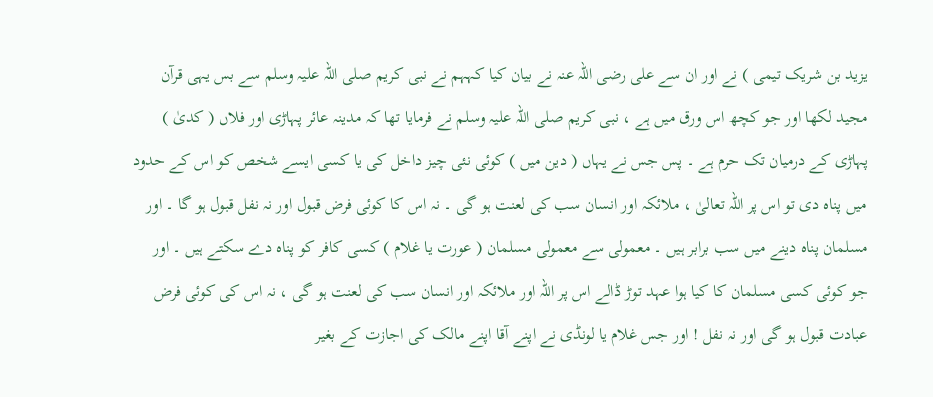یزید بن شریک تیمی ) نے اور ان سے علی رضی اللہ عنہ نے بیان کیا کہہم نے نبی کریم صلی اللہ علیہ وسلم سے بس یہی قرآن مجید لکھا اور جو کچھ اس ورق میں ہے ، نبی کریم صلی اللہ علیہ وسلم نے فرمایا تھا کہ مدینہ عائر پہاڑی اور فلاں ( کدیٰ ) پہاڑی کے درمیان تک حرم ہے ۔ پس جس نے یہاں ( دین میں ) کوئی نئی چیز داخل کی یا کسی ایسے شخص کو اس کے حدود میں پناہ دی تو اس پر اللہ تعالیٰ ، ملائکہ اور انسان سب کی لعنت ہو گی ۔ نہ اس کا کوئی فرض قبول اور نہ نفل قبول ہو گا ۔ اور مسلمان پناہ دینے میں سب برابر ہیں ۔ معمولی سے معمولی مسلمان ( عورت یا غلام ) کسی کافر کو پناہ دے سکتے ہیں ۔ اور جو کوئی کسی مسلمان کا کیا ہوا عہد توڑ ڈالے اس پر اللہ اور ملائکہ اور انسان سب کی لعنت ہو گی ، نہ اس کی کوئی فرض عبادت قبول ہو گی اور نہ نفل ! اور جس غلام یا لونڈی نے اپنے آقا اپنے مالک کی اجازت کے بغیر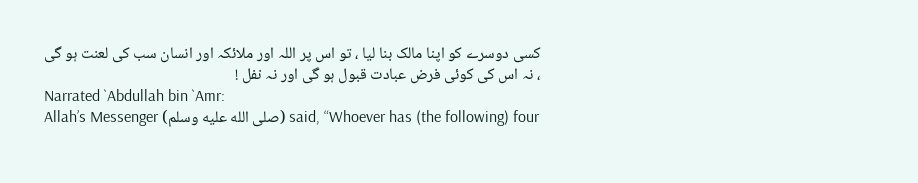کسی دوسرے کو اپنا مالک بنا لیا ، تو اس پر اللہ اور ملائکہ اور انسان سب کی لعنت ہو گی ، نہ اس کی کوئی فرض عبادت قبول ہو گی اور نہ نفل !
Narrated `Abdullah bin `Amr:
Allah’s Messenger (صلى الله عليه وسلم) said, “Whoever has (the following) four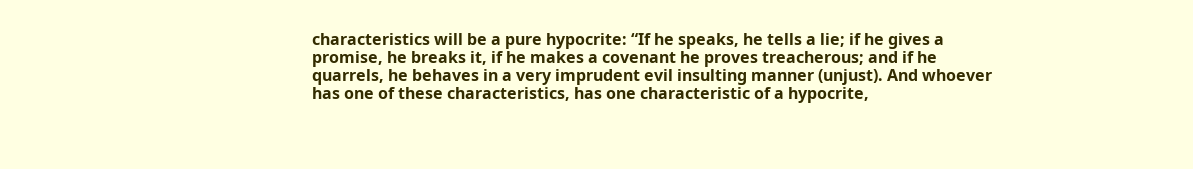characteristics will be a pure hypocrite: “If he speaks, he tells a lie; if he gives a promise, he breaks it, if he makes a covenant he proves treacherous; and if he quarrels, he behaves in a very imprudent evil insulting manner (unjust). And whoever has one of these characteristics, has one characteristic of a hypocrite,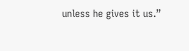unless he gives it us.”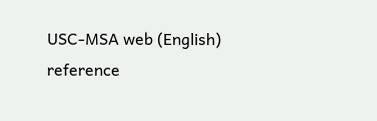USC-MSA web (English) reference